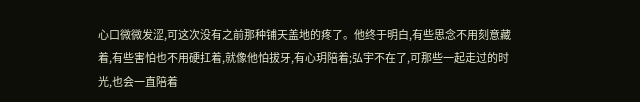心口微微发涩,可这次没有之前那种铺天盖地的疼了。他终于明白,有些思念不用刻意藏着,有些害怕也不用硬扛着,就像他怕拔牙,有心玥陪着;弘宇不在了,可那些一起走过的时光,也会一直陪着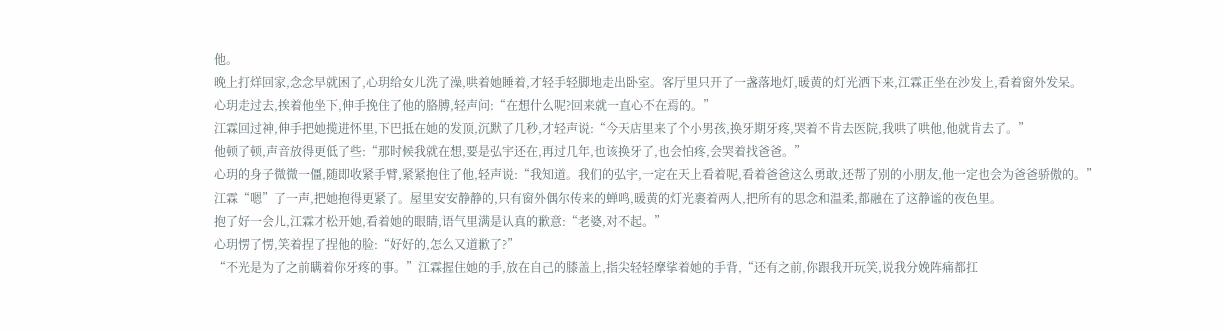他。
晚上打烊回家,念念早就困了,心玥给女儿洗了澡,哄着她睡着,才轻手轻脚地走出卧室。客厅里只开了一盏落地灯,暖黄的灯光洒下来,江霖正坐在沙发上,看着窗外发呆。
心玥走过去,挨着他坐下,伸手挽住了他的胳膊,轻声问:“在想什么呢?回来就一直心不在焉的。”
江霖回过神,伸手把她揽进怀里,下巴抵在她的发顶,沉默了几秒,才轻声说:“今天店里来了个小男孩,换牙期牙疼,哭着不肯去医院,我哄了哄他,他就肯去了。”
他顿了顿,声音放得更低了些:“那时候我就在想,要是弘宇还在,再过几年,也该换牙了,也会怕疼,会哭着找爸爸。”
心玥的身子微微一僵,随即收紧手臂,紧紧抱住了他,轻声说:“我知道。我们的弘宇,一定在天上看着呢,看着爸爸这么勇敢,还帮了别的小朋友,他一定也会为爸爸骄傲的。”
江霖“嗯”了一声,把她抱得更紧了。屋里安安静静的,只有窗外偶尔传来的蝉鸣,暖黄的灯光裹着两人,把所有的思念和温柔,都融在了这静谧的夜色里。
抱了好一会儿,江霖才松开她,看着她的眼睛,语气里满是认真的歉意:“老婆,对不起。”
心玥愣了愣,笑着捏了捏他的脸:“好好的,怎么又道歉了?”
“不光是为了之前瞒着你牙疼的事。”江霖握住她的手,放在自己的膝盖上,指尖轻轻摩挲着她的手背,“还有之前,你跟我开玩笑,说我分娩阵痛都扛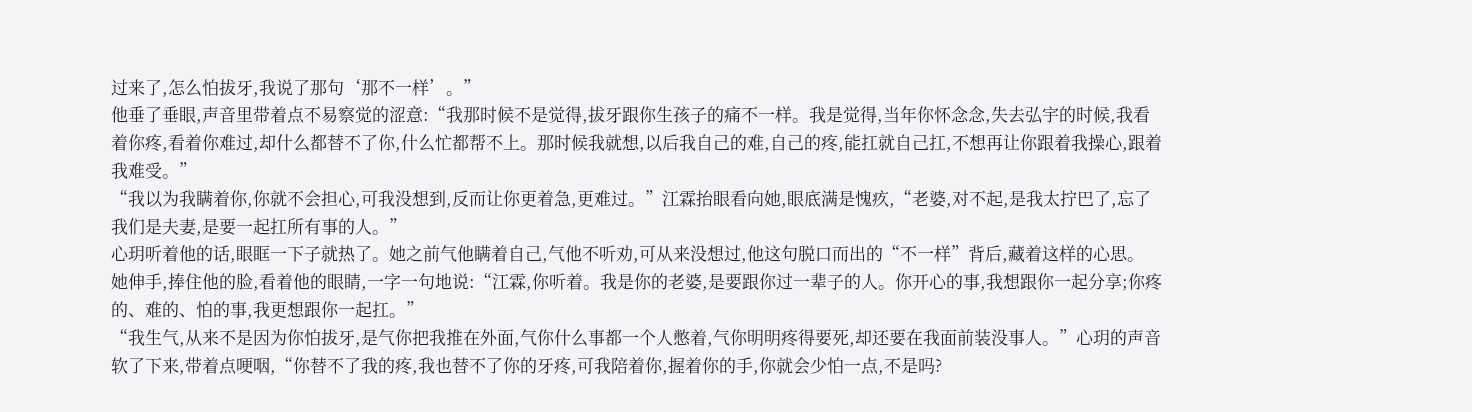过来了,怎么怕拔牙,我说了那句‘那不一样’。”
他垂了垂眼,声音里带着点不易察觉的涩意:“我那时候不是觉得,拔牙跟你生孩子的痛不一样。我是觉得,当年你怀念念,失去弘宇的时候,我看着你疼,看着你难过,却什么都替不了你,什么忙都帮不上。那时候我就想,以后我自己的难,自己的疼,能扛就自己扛,不想再让你跟着我操心,跟着我难受。”
“我以为我瞒着你,你就不会担心,可我没想到,反而让你更着急,更难过。”江霖抬眼看向她,眼底满是愧疚,“老婆,对不起,是我太拧巴了,忘了我们是夫妻,是要一起扛所有事的人。”
心玥听着他的话,眼眶一下子就热了。她之前气他瞒着自己,气他不听劝,可从来没想过,他这句脱口而出的“不一样”背后,藏着这样的心思。
她伸手,捧住他的脸,看着他的眼睛,一字一句地说:“江霖,你听着。我是你的老婆,是要跟你过一辈子的人。你开心的事,我想跟你一起分享;你疼的、难的、怕的事,我更想跟你一起扛。”
“我生气,从来不是因为你怕拔牙,是气你把我推在外面,气你什么事都一个人憋着,气你明明疼得要死,却还要在我面前装没事人。”心玥的声音软了下来,带着点哽咽,“你替不了我的疼,我也替不了你的牙疼,可我陪着你,握着你的手,你就会少怕一点,不是吗?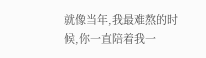就像当年,我最难熬的时候,你一直陪着我一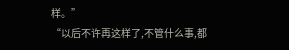样。”
“以后不许再这样了,不管什么事,都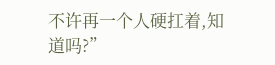不许再一个人硬扛着,知道吗?”